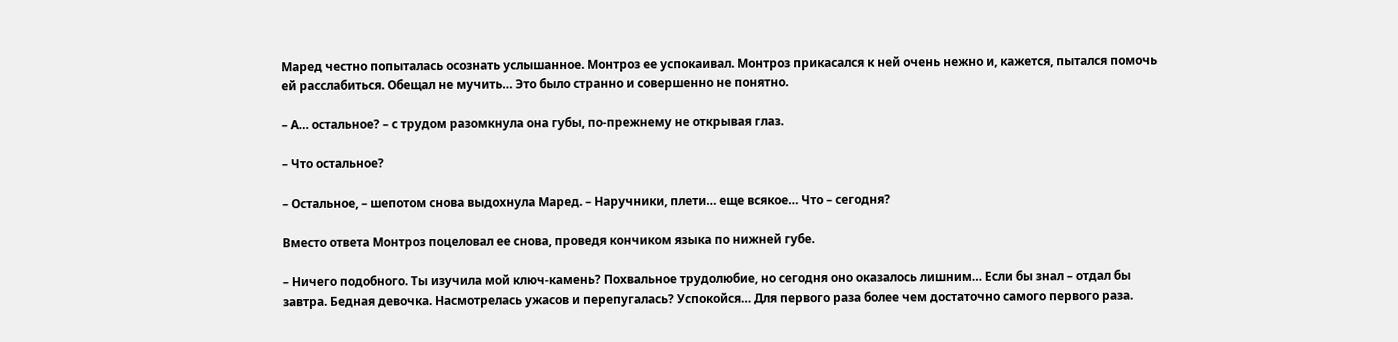Маред честно попыталась осознать услышанное. Монтроз ее успокаивал. Монтроз прикасался к ней очень нежно и, кажется, пытался помочь ей расслабиться. Обещал не мучить… Это было странно и совершенно не понятно.

– А… остальное? – с трудом разомкнула она губы, по-прежнему не открывая глаз.

– Что остальное?

– Остальное, – шепотом снова выдохнула Маред. – Наручники, плети… еще всякое… Что – сегодня?

Вместо ответа Монтроз поцеловал ее снова, проведя кончиком языка по нижней губе.

– Ничего подобного. Ты изучила мой ключ-камень? Похвальное трудолюбие, но сегодня оно оказалось лишним… Если бы знал – отдал бы завтра. Бедная девочка. Насмотрелась ужасов и перепугалась? Успокойся… Для первого раза более чем достаточно самого первого раза.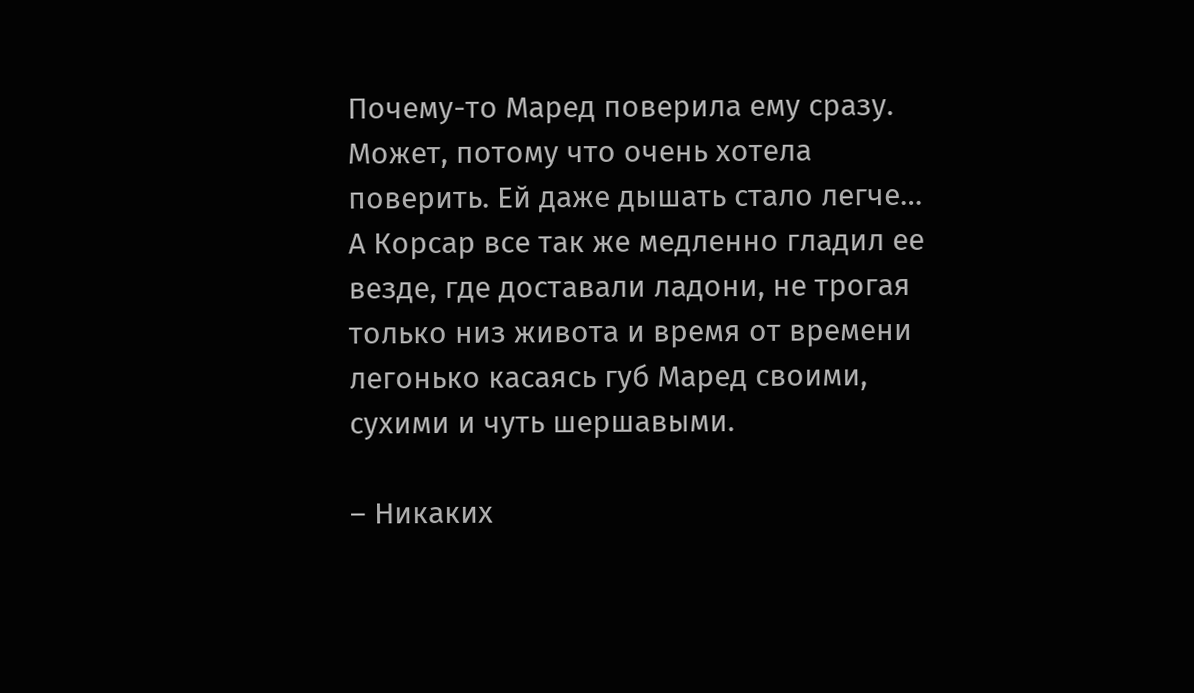Почему-то Маред поверила ему сразу. Может, потому что очень хотела поверить. Ей даже дышать стало легче… А Корсар все так же медленно гладил ее везде, где доставали ладони, не трогая только низ живота и время от времени легонько касаясь губ Маред своими, сухими и чуть шершавыми.

– Никаких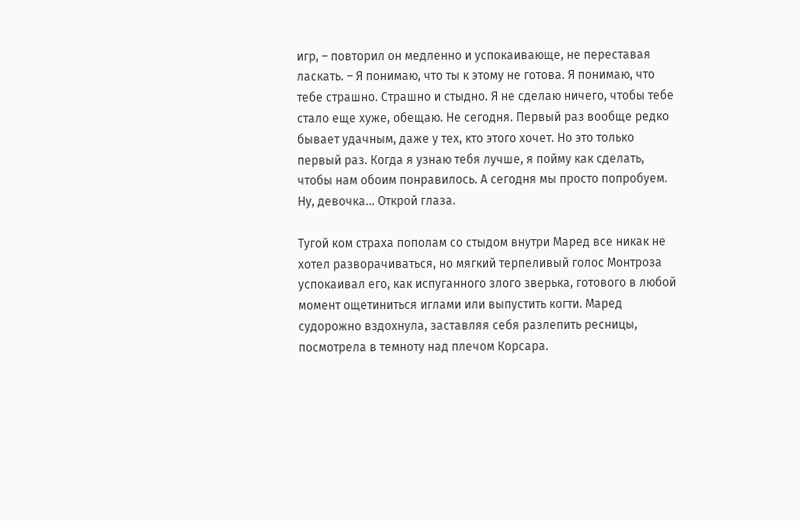игр, – повторил он медленно и успокаивающе, не переставая ласкать. – Я понимаю, что ты к этому не готова. Я понимаю, что тебе страшно. Страшно и стыдно. Я не сделаю ничего, чтобы тебе стало еще хуже, обещаю. Не сегодня. Первый раз вообще редко бывает удачным, даже у тех, кто этого хочет. Но это только первый раз. Когда я узнаю тебя лучше, я пойму как сделать, чтобы нам обоим понравилось. А сегодня мы просто попробуем. Ну, девочка… Открой глаза.

Тугой ком страха пополам со стыдом внутри Маред все никак не хотел разворачиваться, но мягкий терпеливый голос Монтроза успокаивал его, как испуганного злого зверька, готового в любой момент ощетиниться иглами или выпустить когти. Маред судорожно вздохнула, заставляя себя разлепить ресницы, посмотрела в темноту над плечом Корсара.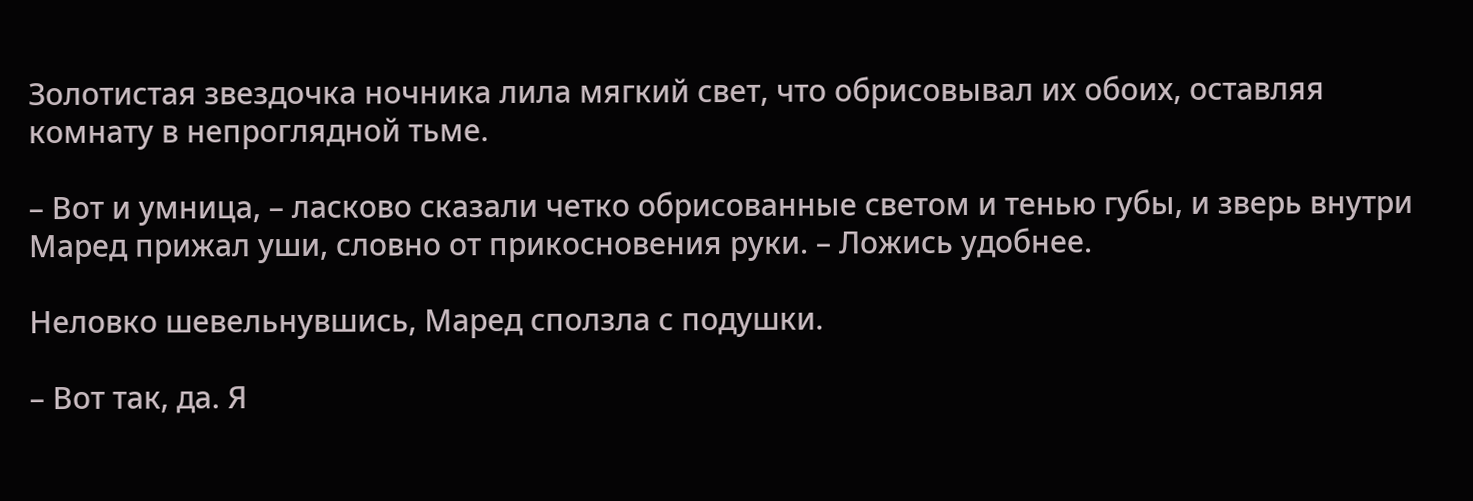Золотистая звездочка ночника лила мягкий свет, что обрисовывал их обоих, оставляя комнату в непроглядной тьме.

– Вот и умница, – ласково сказали четко обрисованные светом и тенью губы, и зверь внутри Маред прижал уши, словно от прикосновения руки. – Ложись удобнее.

Неловко шевельнувшись, Маред сползла с подушки.

– Вот так, да. Я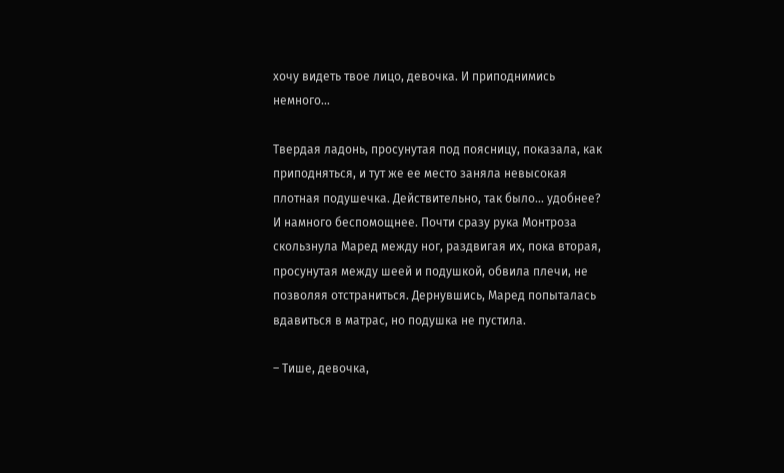хочу видеть твое лицо, девочка. И приподнимись немного…

Твердая ладонь, просунутая под поясницу, показала, как приподняться, и тут же ее место заняла невысокая плотная подушечка. Действительно, так было… удобнее? И намного беспомощнее. Почти сразу рука Монтроза скользнула Маред между ног, раздвигая их, пока вторая, просунутая между шеей и подушкой, обвила плечи, не позволяя отстраниться. Дернувшись, Маред попыталась вдавиться в матрас, но подушка не пустила.

– Тише, девочка,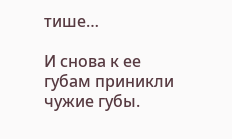тише…

И снова к ее губам приникли чужие губы.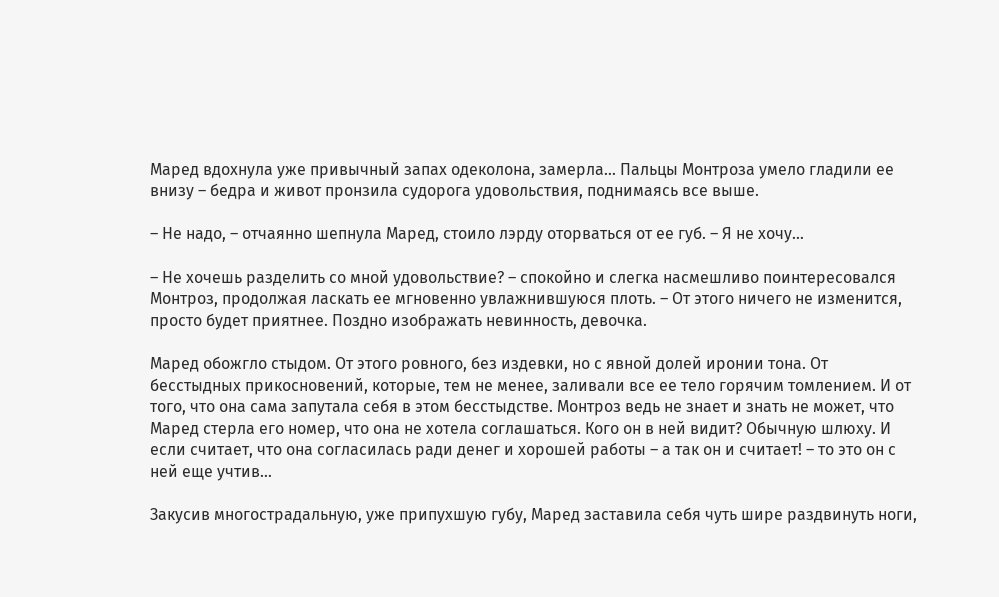Маред вдохнула уже привычный запах одеколона, замерла… Пальцы Монтроза умело гладили ее внизу – бедра и живот пронзила судорога удовольствия, поднимаясь все выше.

– Не надо, – отчаянно шепнула Маред, стоило лэрду оторваться от ее губ. – Я не хочу…

– Не хочешь разделить со мной удовольствие? – спокойно и слегка насмешливо поинтересовался Монтроз, продолжая ласкать ее мгновенно увлажнившуюся плоть. – От этого ничего не изменится, просто будет приятнее. Поздно изображать невинность, девочка.

Маред обожгло стыдом. От этого ровного, без издевки, но с явной долей иронии тона. От бесстыдных прикосновений, которые, тем не менее, заливали все ее тело горячим томлением. И от того, что она сама запутала себя в этом бесстыдстве. Монтроз ведь не знает и знать не может, что Маред стерла его номер, что она не хотела соглашаться. Кого он в ней видит? Обычную шлюху. И если считает, что она согласилась ради денег и хорошей работы – а так он и считает! – то это он с ней еще учтив…

Закусив многострадальную, уже припухшую губу, Маред заставила себя чуть шире раздвинуть ноги,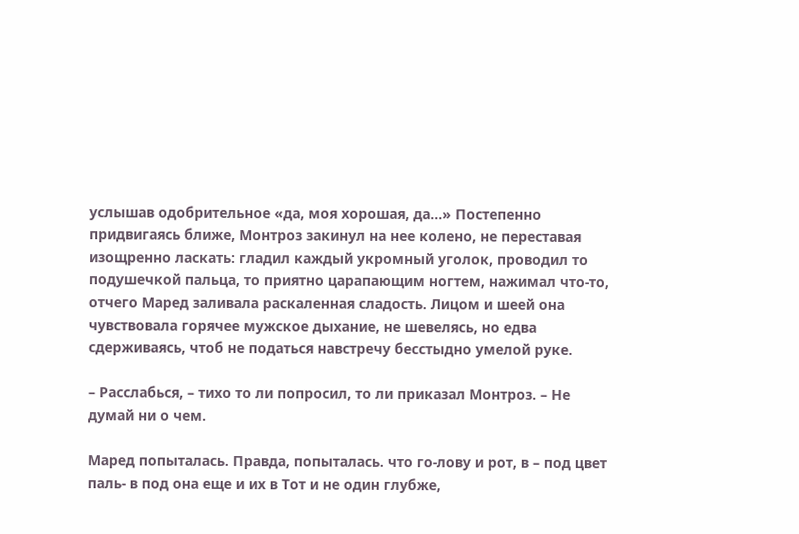услышав одобрительное «да, моя хорошая, да…» Постепенно придвигаясь ближе, Монтроз закинул на нее колено, не переставая изощренно ласкать: гладил каждый укромный уголок, проводил то подушечкой пальца, то приятно царапающим ногтем, нажимал что-то, отчего Маред заливала раскаленная сладость. Лицом и шеей она чувствовала горячее мужское дыхание, не шевелясь, но едва сдерживаясь, чтоб не податься навстречу бесстыдно умелой руке.

– Расслабься, – тихо то ли попросил, то ли приказал Монтроз. – Не думай ни о чем.

Маред попыталась. Правда, попыталась. что го-лову и рот, в – под цвет паль- в под она еще и их в Тот и не один глубже,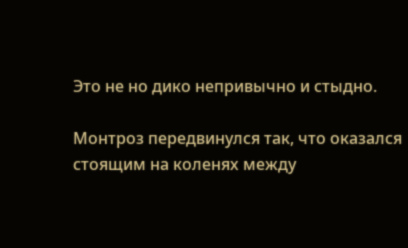Это не но дико непривычно и стыдно.

Монтроз передвинулся так, что оказался стоящим на коленях между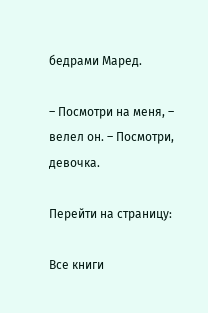бедрами Маред.

– Посмотри на меня, – велел он. – Посмотри, девочка.

Перейти на страницу:

Все книги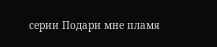серии Подари мне пламя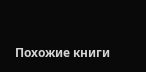Похожие книги